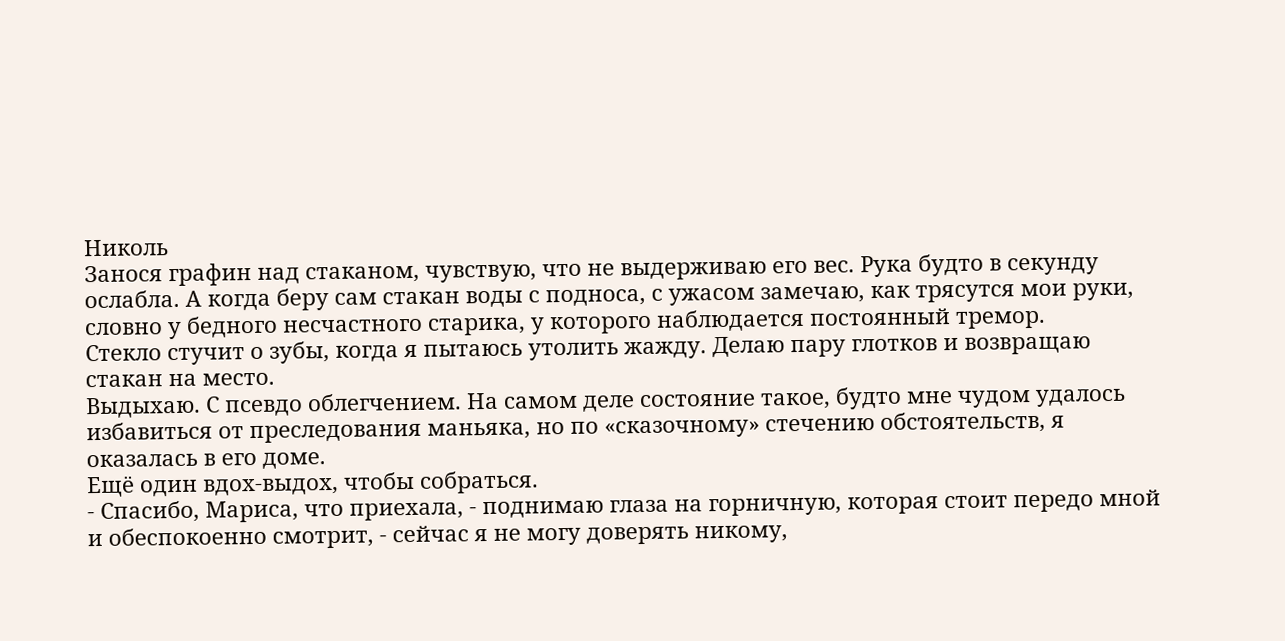Николь
Занося графин над стаканом, чувствую, что не выдерживаю его вес. Рука будто в секунду ослабла. А когда беру сам стакан воды с подноса, с ужасом замечаю, как трясутся мои руки, словно у бедного несчастного старика, у которого наблюдается постоянный тремор.
Стекло стучит о зубы, когда я пытаюсь утолить жажду. Делаю пару глотков и возвращаю стакан на место.
Выдыхаю. С псевдо облегчением. На самом деле состояние такое, будто мне чудом удалось избавиться от преследования маньяка, но по «сказочному» стечению обстоятельств, я оказалась в его доме.
Ещё один вдох-выдох, чтобы собраться.
- Спасибо, Мариса, что приехала, - поднимаю глаза на горничную, которая стоит передо мной и обеспокоенно смотрит, - сейчас я не могу доверять никому,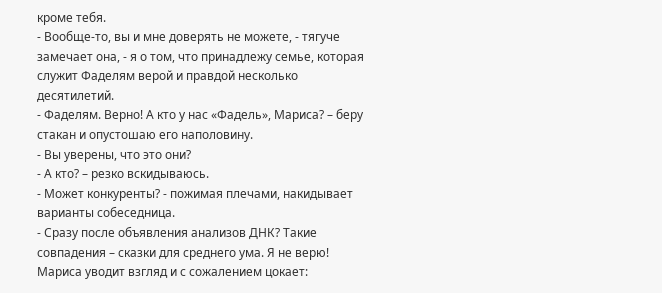кроме тебя.
- Вообще-то, вы и мне доверять не можете, - тягуче замечает она, - я о том, что принадлежу семье, которая служит Фаделям верой и правдой несколько десятилетий.
- Фаделям. Верно! А кто у нас «Фадель», Мариса? – беру стакан и опустошаю его наполовину.
- Вы уверены, что это они?
- А кто? – резко вскидываюсь.
- Может конкуренты? - пожимая плечами, накидывает варианты собеседница.
- Сразу после объявления анализов ДНК? Такие совпадения – сказки для среднего ума. Я не верю!
Мариса уводит взгляд и с сожалением цокает: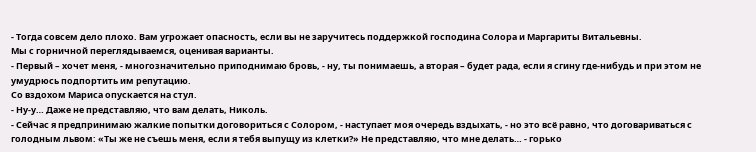- Тогда совсем дело плохо. Вам угрожает опасность, если вы не заручитесь поддержкой господина Солора и Маргариты Витальевны.
Мы с горничной переглядываемся, оценивая варианты.
- Первый – хочет меня, - многозначительно приподнимаю бровь, - ну, ты понимаешь, а вторая – будет рада, если я сгину где-нибудь и при этом не умудрюсь подпортить им репутацию.
Со вздохом Мариса опускается на стул.
- Ну-у… Даже не представляю, что вам делать, Николь.
- Сейчас я предпринимаю жалкие попытки договориться с Солором, - наступает моя очередь вздыхать, - но это всё равно, что договариваться с голодным львом: «Ты же не съешь меня, если я тебя выпущу из клетки?» Не представляю, что мне делать… - горько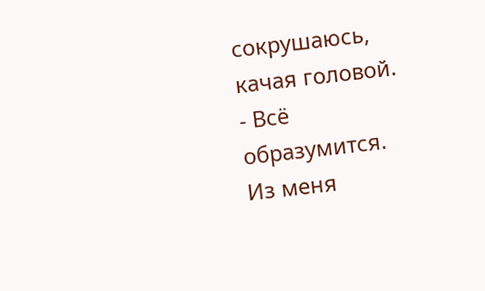сокрушаюсь, качая головой.
- Всё образумится.
Из меня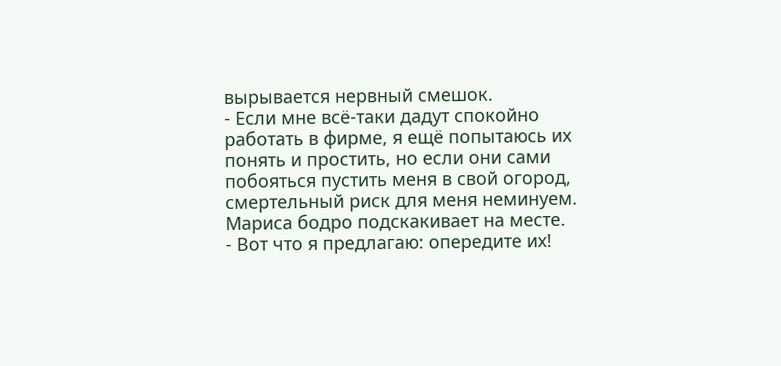вырывается нервный смешок.
- Если мне всё-таки дадут спокойно работать в фирме, я ещё попытаюсь их понять и простить, но если они сами побояться пустить меня в свой огород, смертельный риск для меня неминуем.
Мариса бодро подскакивает на месте.
- Вот что я предлагаю: опередите их!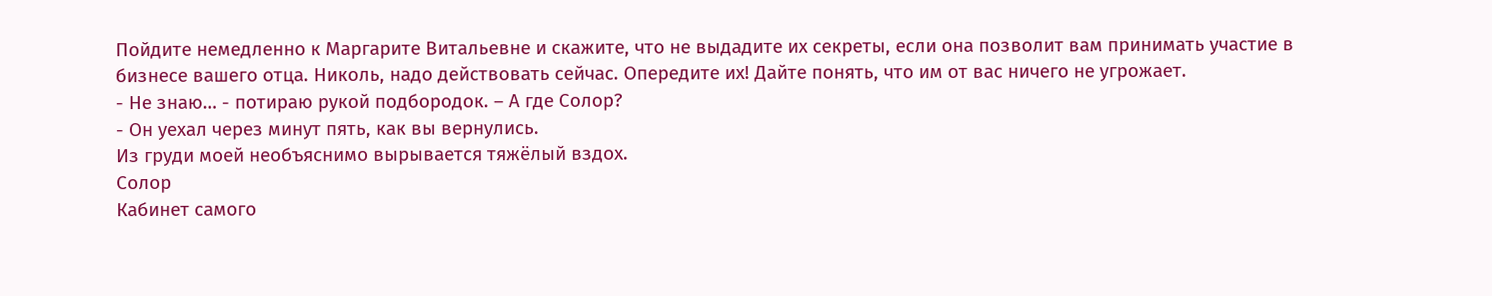Пойдите немедленно к Маргарите Витальевне и скажите, что не выдадите их секреты, если она позволит вам принимать участие в бизнесе вашего отца. Николь, надо действовать сейчас. Опередите их! Дайте понять, что им от вас ничего не угрожает.
- Не знаю… - потираю рукой подбородок. – А где Солор?
- Он уехал через минут пять, как вы вернулись.
Из груди моей необъяснимо вырывается тяжёлый вздох.
Солор
Кабинет самого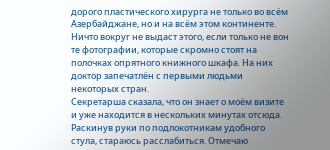дорого пластического хирурга не только во всём Азербайджане, но и на всём этом континенте.
Ничто вокруг не выдаст этого, если только не вон те фотографии, которые скромно стоят на полочках опрятного книжного шкафа. На них доктор запечатлён с первыми людьми некоторых стран.
Секретарша сказала, что он знает о моём визите и уже находится в нескольких минутах отсюда.
Раскинув руки по подлокотникам удобного стула, стараюсь расслабиться. Отмечаю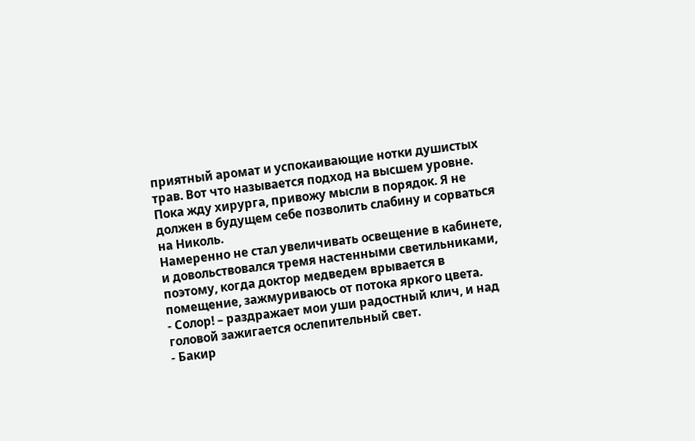приятный аромат и успокаивающие нотки душистых трав. Вот что называется подход на высшем уровне.
Пока жду хирурга, привожу мысли в порядок. Я не должен в будущем себе позволить слабину и сорваться на Николь.
Намеренно не стал увеличивать освещение в кабинете, и довольствовался тремя настенными светильниками, поэтому, когда доктор медведем врывается в помещение, зажмуриваюсь от потока яркого цвета.
- Солор! – раздражает мои уши радостный клич, и над головой зажигается ослепительный свет.
- Бакир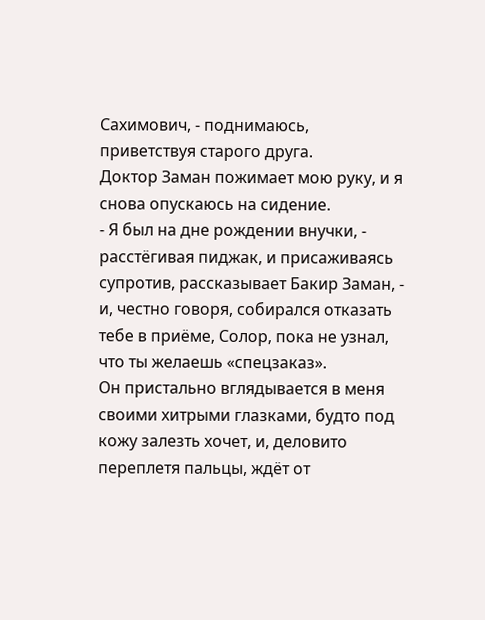Сахимович, - поднимаюсь, приветствуя старого друга.
Доктор Заман пожимает мою руку, и я снова опускаюсь на сидение.
- Я был на дне рождении внучки, - расстёгивая пиджак, и присаживаясь супротив, рассказывает Бакир Заман, - и, честно говоря, собирался отказать тебе в приёме, Солор, пока не узнал, что ты желаешь «спецзаказ».
Он пристально вглядывается в меня своими хитрыми глазками, будто под кожу залезть хочет, и, деловито переплетя пальцы, ждёт от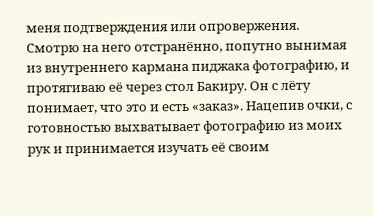меня подтверждения или опровержения.
Смотрю на него отстранённо, попутно вынимая из внутреннего кармана пиджака фотографию, и протягиваю её через стол Бакиру. Он с лёту понимает, что это и есть «заказ». Нацепив очки, с готовностью выхватывает фотографию из моих рук и принимается изучать её своим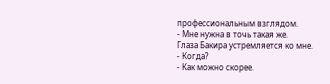профессиональным взглядом.
- Мне нужна в точь такая же.
Глаза Бакира устремляется ко мне.
- Когда?
- Как можно скорее.